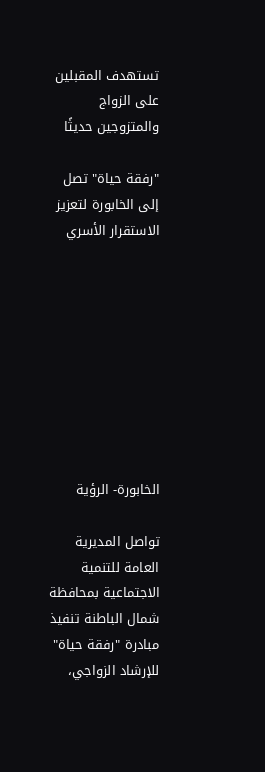تستهدف المقبلين على الزواج والمتزوجين حديثًا

"رفقة حياة" تصل إلى الخابورة لتعزيز الاستقرار الأسري









الخابورة- الرؤية

تواصل المديرية العامة للتنمية الاجتماعية بمحافظة شمال الباطنة تنفيذ مبادرة "رفقة حياة" للإرشاد الزواجي،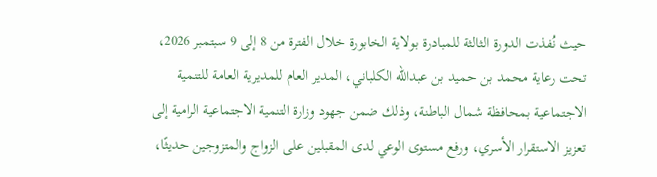حيث نُفذت الدورة الثالثة للمبادرة بولاية الخابورة خلال الفترة من 8 إلى 9 سبتمبر 2026، تحت رعاية محمد بن حميد بن عبدالله الكلباني، المدير العام للمديرية العامة للتنمية الاجتماعية بمحافظة شمال الباطنة، وذلك ضمن جهود وزارة التنمية الاجتماعية الرامية إلى تعزيز الاستقرار الأسري، ورفع مستوى الوعي لدى المقبلين على الزواج والمتزوجين حديثًا،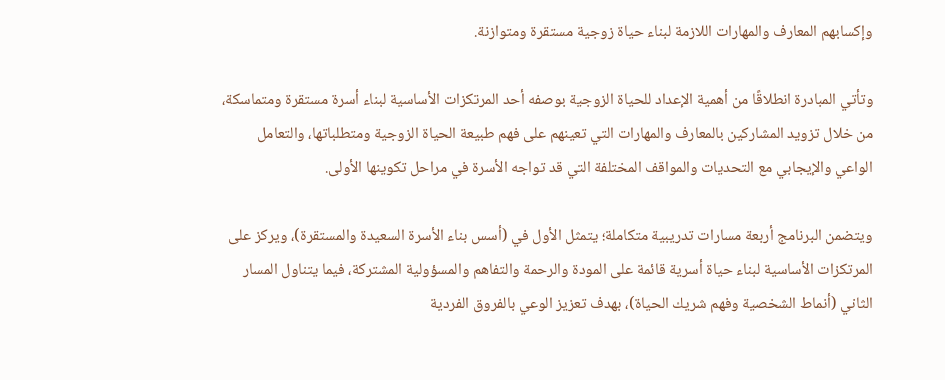وإكسابهم المعارف والمهارات اللازمة لبناء حياة زوجية مستقرة ومتوازنة.

وتأتي المبادرة انطلاقًا من أهمية الإعداد للحياة الزوجية بوصفه أحد المرتكزات الأساسية لبناء أسرة مستقرة ومتماسكة، من خلال تزويد المشاركين بالمعارف والمهارات التي تعينهم على فهم طبيعة الحياة الزوجية ومتطلباتها، والتعامل الواعي والإيجابي مع التحديات والمواقف المختلفة التي قد تواجه الأسرة في مراحل تكوينها الأولى.

ويتضمن البرنامج أربعة مسارات تدريبية متكاملة؛ يتمثل الأول في (أسس بناء الأسرة السعيدة والمستقرة)، ويركز على المرتكزات الأساسية لبناء حياة أسرية قائمة على المودة والرحمة والتفاهم والمسؤولية المشتركة، فيما يتناول المسار الثاني (أنماط الشخصية وفهم شريك الحياة)، بهدف تعزيز الوعي بالفروق الفردية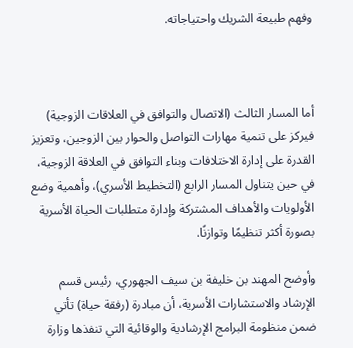وفهم طبيعة الشريك واحتياجاته.



أما المسار الثالث (الاتصال والتوافق في العلاقات الزوجية) فيركز على تنمية مهارات التواصل والحوار بين الزوجين، وتعزيز القدرة على إدارة الاختلافات وبناء التوافق في العلاقة الزوجية، في حين يتناول المسار الرابع (التخطيط الأسري)، وأهمية وضع الأولويات والأهداف المشتركة وإدارة متطلبات الحياة الأسرية بصورة أكثر تنظيمًا وتوازنًا.

وأوضح المهند بن خليفة بن سيف الجهوري، رئيس قسم الإرشاد والاستشارات الأسرية، أن مبادرة (رفقة حياة) تأتي ضمن منظومة البرامج الإرشادية والوقائية التي تنفذها وزارة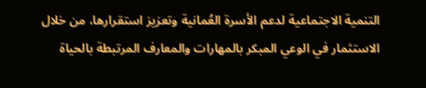التنمية الاجتماعية لدعم الأسرة العُمانية وتعزيز استقرارها، من خلال الاستثمار في الوعي المبكر بالمهارات والمعارف المرتبطة بالحياة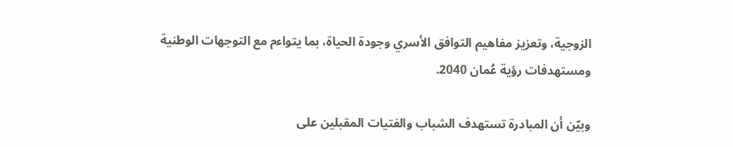الزوجية، وتعزيز مفاهيم التوافق الأسري وجودة الحياة، بما يتواءم مع التوجهات الوطنية ومستهدفات رؤية عُمان 2040.

وبيّن أن المبادرة تستهدف الشباب والفتيات المقبلين على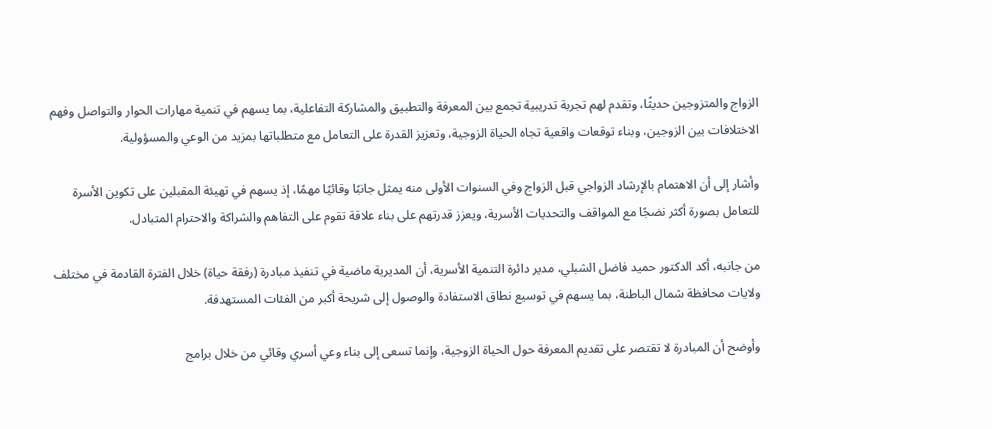الزواج والمتزوجين حديثًا، وتقدم لهم تجربة تدريبية تجمع بين المعرفة والتطبيق والمشاركة التفاعلية، بما يسهم في تنمية مهارات الحوار والتواصل وفهم الاختلافات بين الزوجين، وبناء توقعات واقعية تجاه الحياة الزوجية، وتعزيز القدرة على التعامل مع متطلباتها بمزيد من الوعي والمسؤولية.

وأشار إلى أن الاهتمام بالإرشاد الزواجي قبل الزواج وفي السنوات الأولى منه يمثل جانبًا وقائيًا مهمًا، إذ يسهم في تهيئة المقبلين على تكوين الأسرة للتعامل بصورة أكثر نضجًا مع المواقف والتحديات الأسرية، ويعزز قدرتهم على بناء علاقة تقوم على التفاهم والشراكة والاحترام المتبادل.

من جانبه، أكد الدكتور حميد فاضل الشبلي، مدير دائرة التنمية الأسرية، أن المديرية ماضية في تنفيذ مبادرة (رفقة حياة) خلال الفترة القادمة في مختلف ولايات محافظة شمال الباطنة، بما يسهم في توسيع نطاق الاستفادة والوصول إلى شريحة أكبر من الفئات المستهدفة.

وأوضح أن المبادرة لا تقتصر على تقديم المعرفة حول الحياة الزوجية، وإنما تسعى إلى بناء وعي أسري وقائي من خلال برامج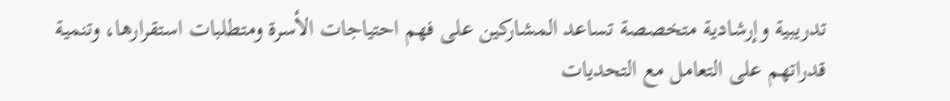تدريبية وإرشادية متخصصة تساعد المشاركين على فهم احتياجات الأسرة ومتطلبات استقرارها، وتنمية قدراتهم على التعامل مع التحديات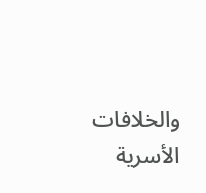والخلافات الأسرية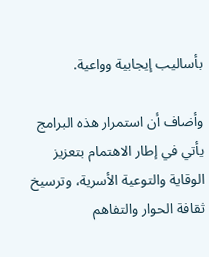بأساليب إيجابية وواعية.

وأضاف أن استمرار هذه البرامج يأتي في إطار الاهتمام بتعزيز الوقاية والتوعية الأسرية، وترسيخ ثقافة الحوار والتفاهم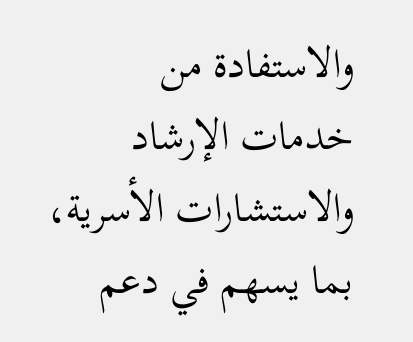والاستفادة من خدمات الإرشاد والاستشارات الأسرية، بما يسهم في دعم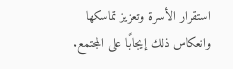استقرار الأسرة وتعزيز تماسكها وانعكاس ذلك إيجابًا على المجتمع.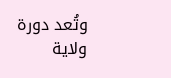وتُعد دورة ولاية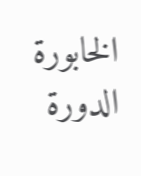الخابورة الدورة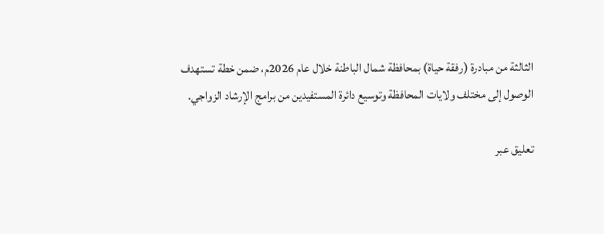الثالثة من مبادرة (رفقة حياة) بمحافظة شمال الباطنة خلال عام 2026م، ضمن خطة تستهدف الوصول إلى مختلف ولايات المحافظة وتوسيع دائرة المستفيدين من برامج الإرشاد الزواجي.

تعليق عبر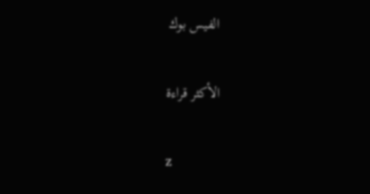الفيس بوك

الأكثر قراءة

z